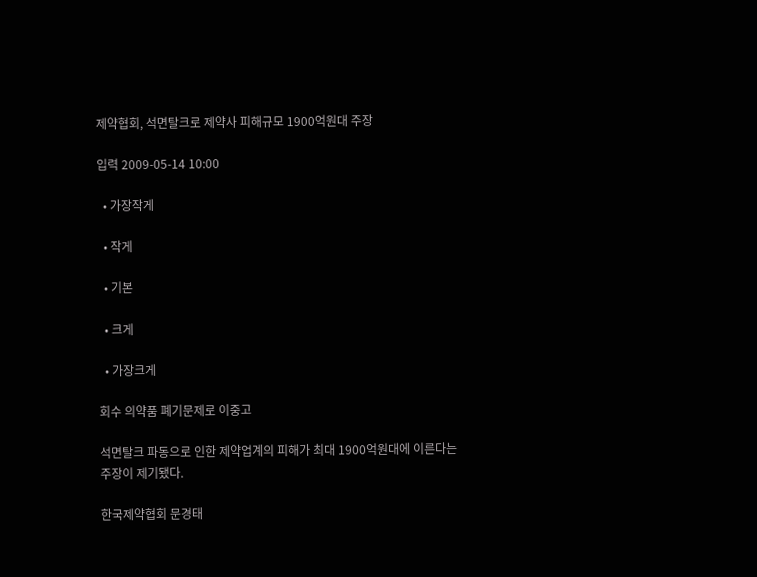제약협회, 석면탈크로 제약사 피해규모 1900억원대 주장

입력 2009-05-14 10:00

  • 가장작게

  • 작게

  • 기본

  • 크게

  • 가장크게

회수 의약품 폐기문제로 이중고

석면탈크 파동으로 인한 제약업계의 피해가 최대 1900억원대에 이른다는 주장이 제기됐다.

한국제약협회 문경태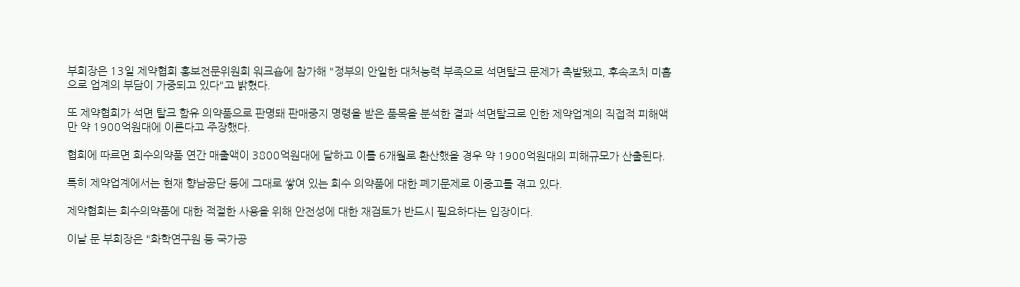부회장은 13일 제약협회 홍보전문위원회 워크숍에 참가해 "정부의 안일한 대처능력 부족으로 석면탈크 문제가 촉발됐고, 후속조치 미흡으로 업계의 부담이 가중되고 있다"고 밝혔다.

또 제약협회가 석면 탈크 함유 의약품으로 판명돼 판매중지 명령을 받은 품목을 분석한 결과 석면탈크로 인한 제약업계의 직접적 피해액만 약 1900억원대에 이른다고 주장했다.

협회에 따르면 회수의약품 연간 매출액이 3800억원대에 달하고 이를 6개월로 환산했을 경우 약 1900억원대의 피해규모가 산출된다.

특히 제약업계에서는 현재 향남공단 등에 그대로 쌓여 있는 회수 의약품에 대한 폐기문제로 이중고를 겪고 있다.

제약협회는 회수의약품에 대한 적절한 사용을 위해 안전성에 대한 재검토가 반드시 필요하다는 입장이다.

이날 문 부회장은 "화학연구원 등 국가공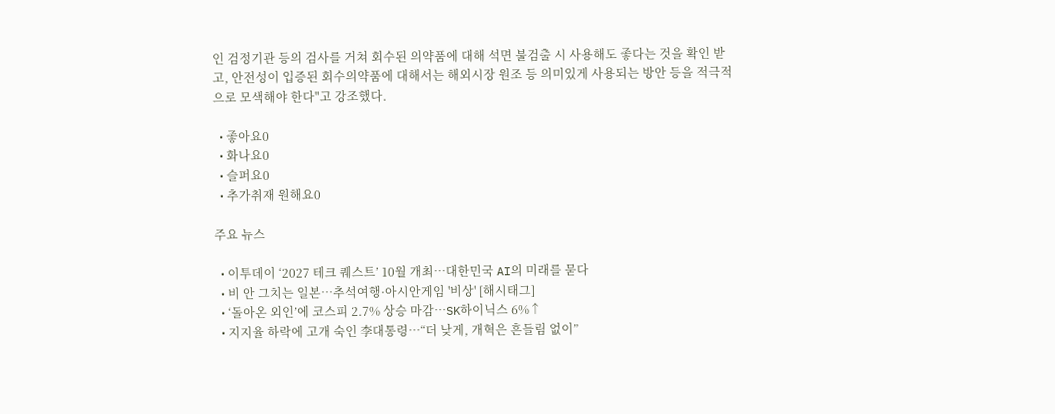인 검정기관 등의 검사를 거쳐 회수된 의약품에 대해 석면 불검출 시 사용해도 좋다는 것을 확인 받고, 안전성이 입증된 회수의약품에 대해서는 해외시장 원조 등 의미있게 사용되는 방안 등을 적극적으로 모색해야 한다"고 강조했다.

  • 좋아요0
  • 화나요0
  • 슬퍼요0
  • 추가취재 원해요0

주요 뉴스

  • 이투데이 ‘2027 테크 퀘스트’ 10월 개최⋯대한민국 AI의 미래를 묻다
  • 비 안 그치는 일본…추석여행·아시안게임 '비상' [해시태그]
  • ‘돌아온 외인’에 코스피 2.7% 상승 마감⋯SK하이닉스 6%↑
  • 지지율 하락에 고개 숙인 李대통령⋯“더 낮게, 개혁은 흔들림 없이”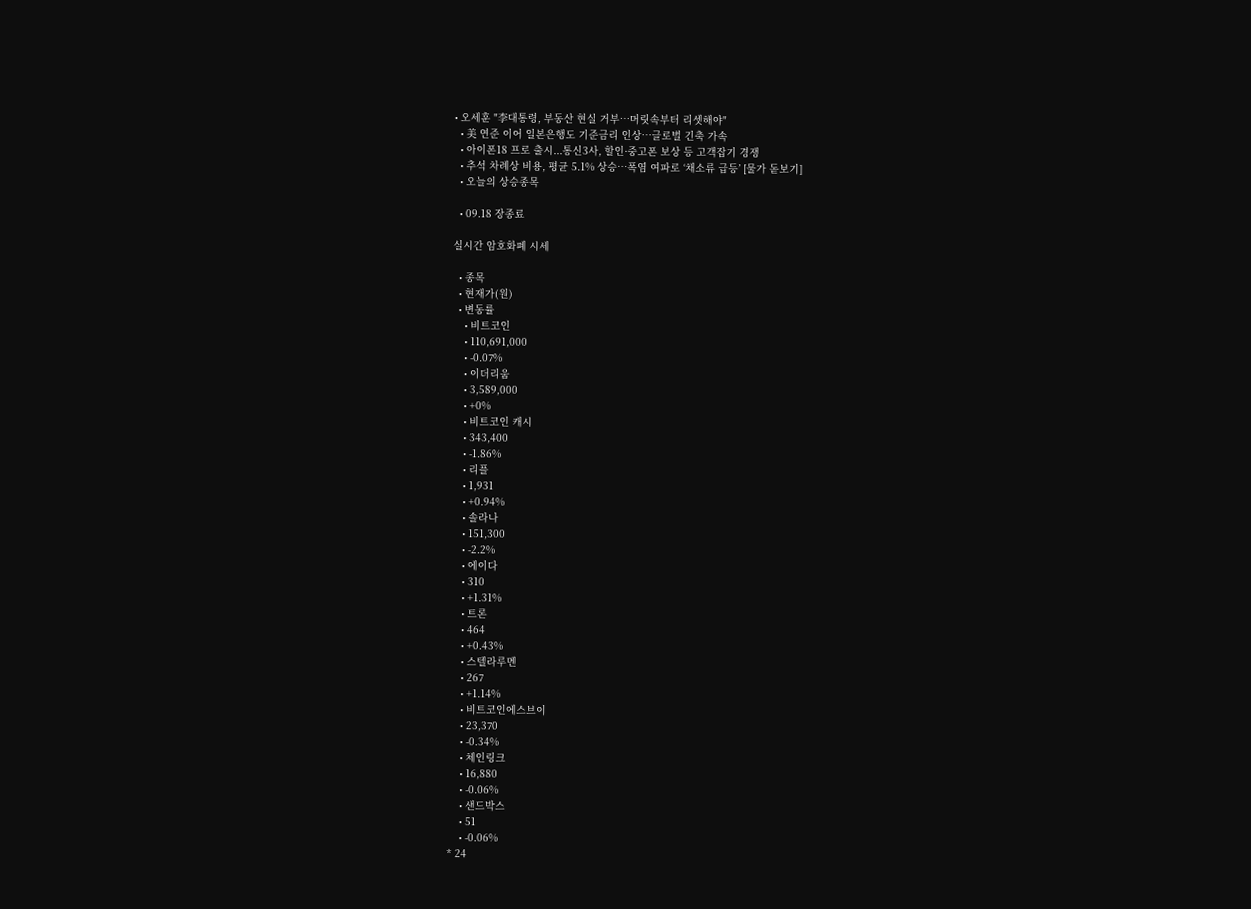• 오세훈 "李대통령, 부동산 현실 거부⋯머릿속부터 리셋해야"
  • 美 연준 이어 일본은행도 기준금리 인상⋯글로벌 긴축 가속
  • 아이폰18 프로 출시...통신3사, 할인·중고폰 보상 등 고객잡기 경쟁
  • 추석 차례상 비용, 평균 5.1% 상승…폭염 여파로 ‘채소류 급등’ [물가 돋보기]
  • 오늘의 상승종목

  • 09.18 장종료

실시간 암호화폐 시세

  • 종목
  • 현재가(원)
  • 변동률
    • 비트코인
    • 110,691,000
    • -0.07%
    • 이더리움
    • 3,589,000
    • +0%
    • 비트코인 캐시
    • 343,400
    • -1.86%
    • 리플
    • 1,931
    • +0.94%
    • 솔라나
    • 151,300
    • -2.2%
    • 에이다
    • 310
    • +1.31%
    • 트론
    • 464
    • +0.43%
    • 스텔라루멘
    • 267
    • +1.14%
    • 비트코인에스브이
    • 23,370
    • -0.34%
    • 체인링크
    • 16,880
    • -0.06%
    • 샌드박스
    • 51
    • -0.06%
* 24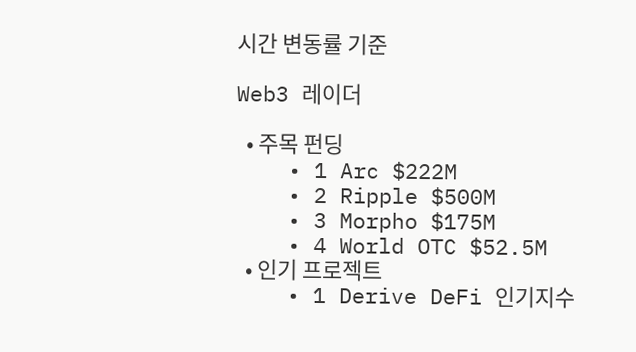시간 변동률 기준

Web3 레이더

  • 주목 펀딩
    • 1 Arc $222M
    • 2 Ripple $500M
    • 3 Morpho $175M
    • 4 World OTC $52.5M
  • 인기 프로젝트
    • 1 Derive DeFi 인기지수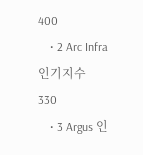400
    • 2 Arc Infra 인기지수 330
    • 3 Argus 인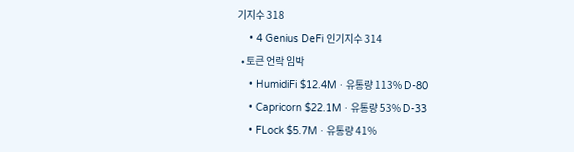기지수 318
    • 4 Genius DeFi 인기지수 314
  • 토큰 언락 임박
    • HumidiFi $12.4M · 유통량 113% D-80
    • Capricorn $22.1M · 유통량 53% D-33
    • FLock $5.7M · 유통량 41%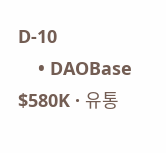D-10
    • DAOBase $580K · 유통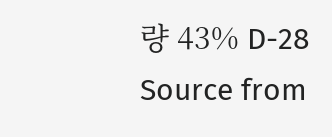량 43% D-28
Source from